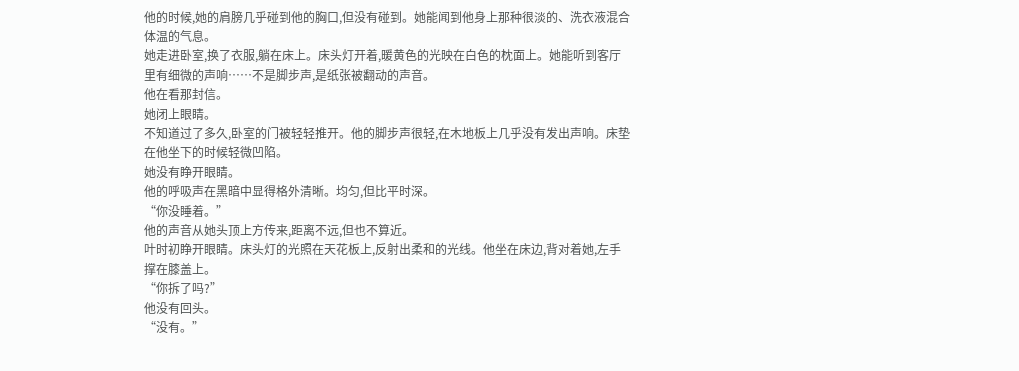他的时候,她的肩膀几乎碰到他的胸口,但没有碰到。她能闻到他身上那种很淡的、洗衣液混合体温的气息。
她走进卧室,换了衣服,躺在床上。床头灯开着,暖黄色的光映在白色的枕面上。她能听到客厅里有细微的声响……不是脚步声,是纸张被翻动的声音。
他在看那封信。
她闭上眼睛。
不知道过了多久,卧室的门被轻轻推开。他的脚步声很轻,在木地板上几乎没有发出声响。床垫在他坐下的时候轻微凹陷。
她没有睁开眼睛。
他的呼吸声在黑暗中显得格外清晰。均匀,但比平时深。
“你没睡着。”
他的声音从她头顶上方传来,距离不远,但也不算近。
叶时初睁开眼睛。床头灯的光照在天花板上,反射出柔和的光线。他坐在床边,背对着她,左手撑在膝盖上。
“你拆了吗?”
他没有回头。
“没有。”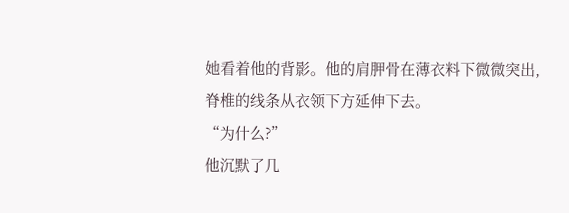她看着他的背影。他的肩胛骨在薄衣料下微微突出,脊椎的线条从衣领下方延伸下去。
“为什么?”
他沉默了几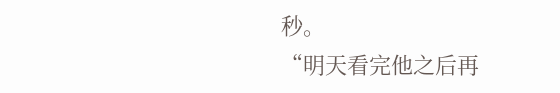秒。
“明天看完他之后再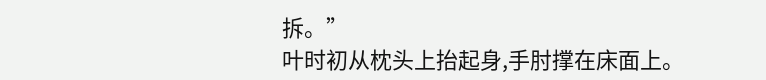拆。”
叶时初从枕头上抬起身,手肘撑在床面上。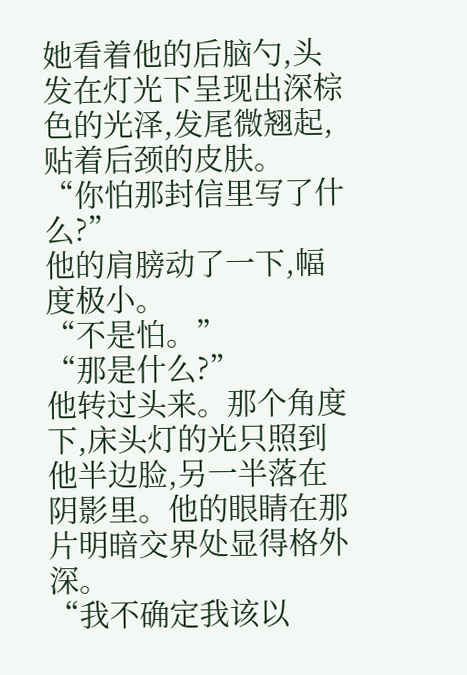她看着他的后脑勺,头发在灯光下呈现出深棕色的光泽,发尾微翘起,贴着后颈的皮肤。
“你怕那封信里写了什么?”
他的肩膀动了一下,幅度极小。
“不是怕。”
“那是什么?”
他转过头来。那个角度下,床头灯的光只照到他半边脸,另一半落在阴影里。他的眼睛在那片明暗交界处显得格外深。
“我不确定我该以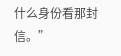什么身份看那封信。”